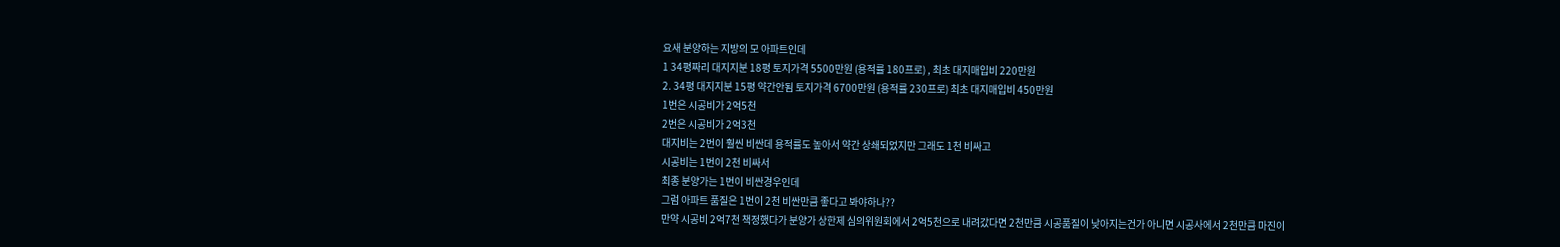요새 분양하는 지방의 모 아파트인데
1 34평짜리 대지지분 18평 토지가격 5500만원 (용적률 180프로) , 최초 대지매입비 220만원
2. 34평 대지지분 15평 약간안됨 토지가격 6700만원 (용적률 230프로) 최초 대지매입비 450만원
1번은 시공비가 2억5천
2번은 시공비가 2억3천
대지비는 2번이 훨씬 비싼데 용적률도 높아서 약간 상쇄되었지만 그래도 1천 비싸고
시공비는 1번이 2천 비싸서
최종 분양가는 1번이 비싼경우인데
그럼 아파트 품질은 1번이 2천 비싼만큼 좋다고 봐야하나??
만약 시공비 2억7천 책정했다가 분양가 상한제 심의위원회에서 2억5천으로 내려갔다면 2천만큼 시공품질이 낮아지는건가 아니면 시공사에서 2천만큼 마진이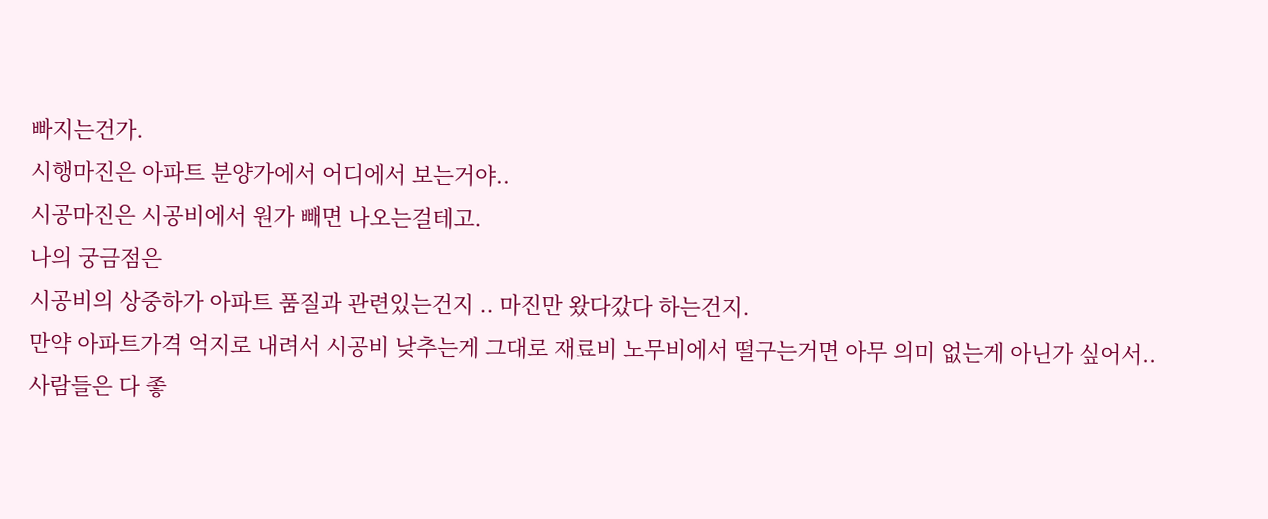빠지는건가.
시행마진은 아파트 분양가에서 어디에서 보는거야..
시공마진은 시공비에서 원가 빼면 나오는걸테고.
나의 궁금점은
시공비의 상중하가 아파트 품질과 관련있는건지 .. 마진만 왔다갔다 하는건지.
만약 아파트가격 억지로 내려서 시공비 낮추는게 그대로 재료비 노무비에서 떨구는거면 아무 의미 없는게 아닌가 싶어서.. 사람들은 다 좋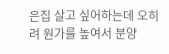은집 살고 싶어하는데 오히려 원가를 높여서 분양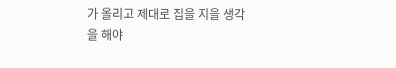가 올리고 제대로 집을 지을 생각을 해야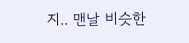지.. 맨날 비슷한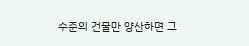수준의 건물만 양산하면 그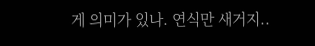게 의미가 있나. 연식만 새거지..